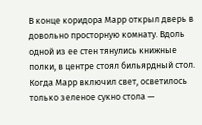В конце коридора Марр открыл дверь в довольно просторную комнату. Вдоль одной из ее стен тянулись книжные полки, в центре стоял бильярдный стол. Когда Марр включил свет, осветилось только зеленое сукно стола —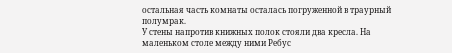остальная часть комнаты осталась погруженной в траурный полумрак.
У стены напротив книжных полок стояли два кресла. На маленьком столе между ними Ребус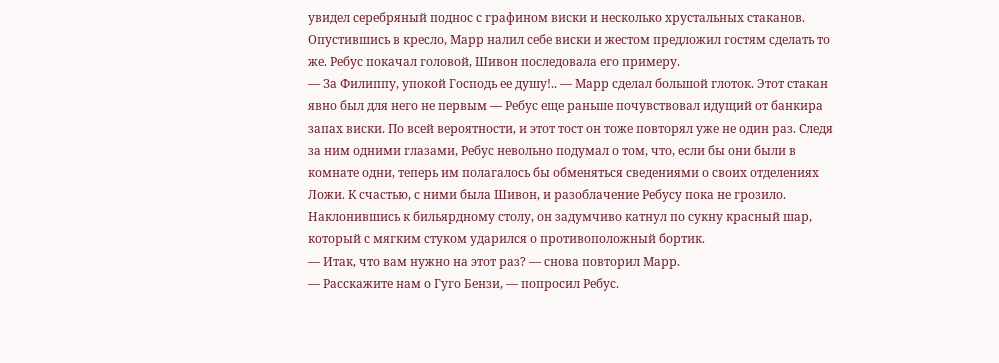увидел серебряный поднос с графином виски и несколько хрустальных стаканов. Опустившись в кресло, Марр налил себе виски и жестом предложил гостям сделать то же. Ребус покачал головой, Шивон последовала его примеру.
— За Филиппу, упокой Господь ее душу!.. — Марр сделал большой глоток. Этот стакан явно был для него не первым — Ребус еще раньше почувствовал идущий от банкира запах виски. По всей вероятности, и этот тост он тоже повторял уже не один раз. Следя за ним одними глазами, Ребус невольно подумал о том, что, если бы они были в комнате одни, теперь им полагалось бы обменяться сведениями о своих отделениях Ложи. К счастью, с ними была Шивон, и разоблачение Ребусу пока не грозило.
Наклонившись к бильярдному столу, он задумчиво катнул по сукну красный шар, который с мягким стуком ударился о противоположный бортик.
— Итак, что вам нужно на этот раз? — снова повторил Марр.
— Расскажите нам о Гуго Бензи, — попросил Ребус.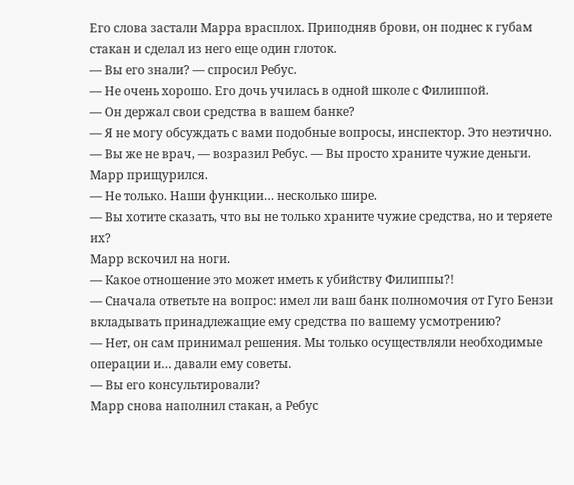Его слова застали Марра врасплох. Приподняв брови, он поднес к губам стакан и сделал из него еще один глоток.
— Вы его знали? — спросил Ребус.
— Не очень хорошо. Его дочь училась в одной школе с Филиппой.
— Он держал свои средства в вашем банке?
— Я не могу обсуждать с вами подобные вопросы, инспектор. Это неэтично.
— Вы же не врач, — возразил Ребус. — Вы просто храните чужие деньги.
Марр прищурился.
— Не только. Наши функции… несколько шире.
— Вы хотите сказать, что вы не только храните чужие средства, но и теряете их?
Марр вскочил на ноги.
— Какое отношение это может иметь к убийству Филиппы?!
— Сначала ответьте на вопрос: имел ли ваш банк полномочия от Гуго Бензи вкладывать принадлежащие ему средства по вашему усмотрению?
— Нет, он сам принимал решения. Мы только осуществляли необходимые операции и… давали ему советы.
— Вы его консультировали?
Марр снова наполнил стакан, а Ребус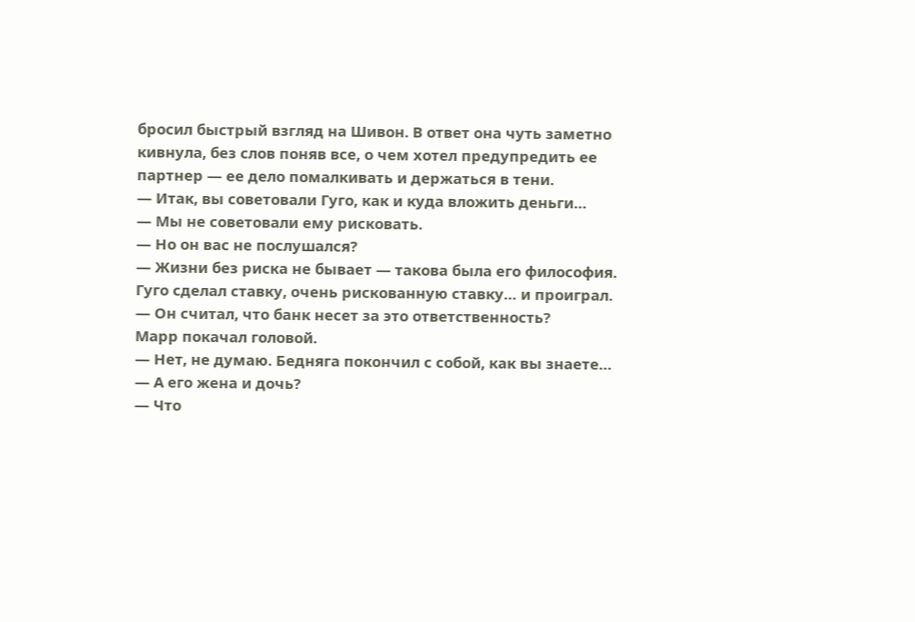бросил быстрый взгляд на Шивон. В ответ она чуть заметно кивнула, без слов поняв все, о чем хотел предупредить ее партнер — ее дело помалкивать и держаться в тени.
— Итак, вы советовали Гуго, как и куда вложить деньги…
— Мы не советовали ему рисковать.
— Но он вас не послушался?
— Жизни без риска не бывает — такова была его философия. Гуго сделал ставку, очень рискованную ставку… и проиграл.
— Он считал, что банк несет за это ответственность?
Марр покачал головой.
— Нет, не думаю. Бедняга покончил с собой, как вы знаете…
— А его жена и дочь?
— Что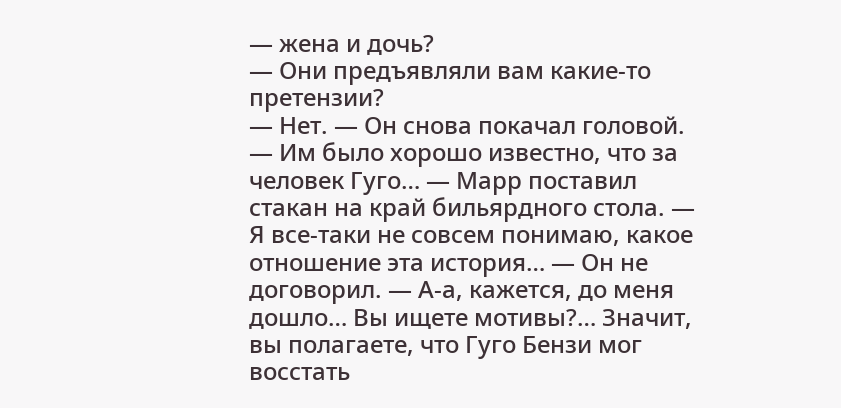— жена и дочь?
— Они предъявляли вам какие-то претензии?
— Нет. — Он снова покачал головой. — Им было хорошо известно, что за человек Гуго… — Марр поставил стакан на край бильярдного стола. — Я все-таки не совсем понимаю, какое отношение эта история… — Он не договорил. — А-а, кажется, до меня дошло… Вы ищете мотивы?… Значит, вы полагаете, что Гуго Бензи мог восстать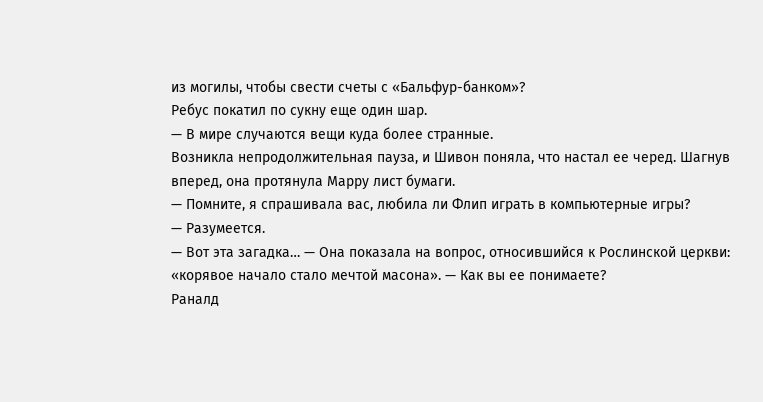из могилы, чтобы свести счеты с «Бальфур-банком»?
Ребус покатил по сукну еще один шар.
— В мире случаются вещи куда более странные.
Возникла непродолжительная пауза, и Шивон поняла, что настал ее черед. Шагнув вперед, она протянула Марру лист бумаги.
— Помните, я спрашивала вас, любила ли Флип играть в компьютерные игры?
— Разумеется.
— Вот эта загадка… — Она показала на вопрос, относившийся к Рослинской церкви: «корявое начало стало мечтой масона». — Как вы ее понимаете?
Раналд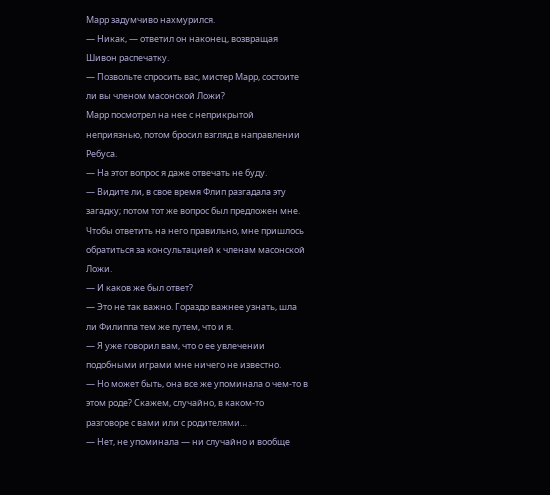Марр задумчиво нахмурился.
— Никак, — ответил он наконец, возвращая Шивон распечатку.
— Позвольте спросить вас, мистер Марр, состоите ли вы членом масонской Ложи?
Марр посмотрел на нее с неприкрытой неприязнью, потом бросил взгляд в направлении Ребуса.
— На этот вопрос я даже отвечать не буду.
— Видите ли, в свое время Флип разгадала эту загадку; потом тот же вопрос был предложен мне. Чтобы ответить на него правильно, мне пришлось обратиться за консультацией к членам масонской Ложи.
— И каков же был ответ?
— Это не так важно. Гораздо важнее узнать, шла ли Филиппа тем же путем, что и я.
— Я уже говорил вам, что о ее увлечении подобными играми мне ничего не известно.
— Но может быть, она все же упоминала о чем-то в этом роде? Скажем, случайно, в каком-то разговоре с вами или с родителями…
— Нет, не упоминала — ни случайно и вообще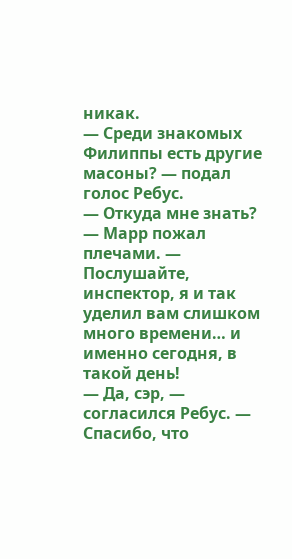никак.
— Среди знакомых Филиппы есть другие масоны? — подал голос Ребус.
— Откуда мне знать? — Марр пожал плечами. — Послушайте, инспектор, я и так уделил вам слишком много времени… и именно сегодня, в такой день!
— Да, сэр, — согласился Ребус. — Спасибо, что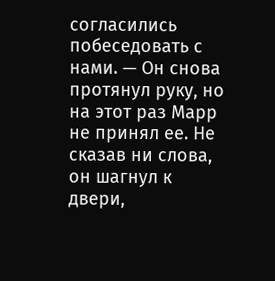согласились побеседовать с нами. — Он снова протянул руку, но на этот раз Марр не принял ее. Не сказав ни слова, он шагнул к двери,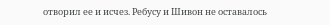отворил ее и исчез. Ребусу и Шивон не оставалось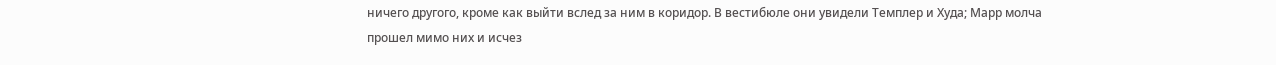ничего другого, кроме как выйти вслед за ним в коридор. В вестибюле они увидели Темплер и Худа; Марр молча прошел мимо них и исчез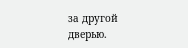за другой дверью.